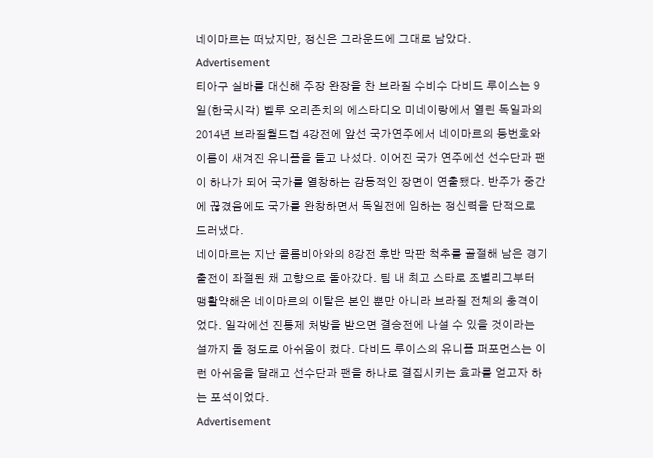네이마르는 떠났지만, 정신은 그라운드에 그대로 남았다.
Advertisement
티아구 실바를 대신해 주장 완장을 찬 브라질 수비수 다비드 루이스는 9일(한국시각) 벨루 오리존치의 에스타디오 미네이랑에서 열린 독일과의 2014년 브라질월드컵 4강전에 앞선 국가연주에서 네이마르의 등번호와 이름이 새겨진 유니폼을 들고 나섰다. 이어진 국가 연주에선 선수단과 팬이 하나가 되어 국가를 열창하는 감동적인 장면이 연출됐다. 반주가 중간에 끊겼음에도 국가를 완창하면서 독일전에 임하는 정신력을 단적으로 드러냈다.
네이마르는 지난 콜롬비아와의 8강전 후반 막판 척추를 골절해 남은 경기 출전이 좌절된 채 고향으로 돌아갔다. 팀 내 최고 스타로 조별리그부터 맹활약해온 네이마르의 이탈은 본인 뿐만 아니라 브라질 전체의 충격이었다. 일각에선 진통제 처방을 받으면 결승전에 나설 수 있을 것이라는 설까지 돌 정도로 아쉬움이 컸다. 다비드 루이스의 유니폼 퍼포먼스는 이런 아쉬움을 달래고 선수단과 팬을 하나로 결집시키는 효과를 얻고자 하는 포석이었다.
Advertisement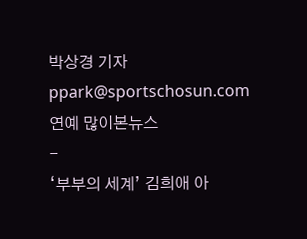박상경 기자 ppark@sportschosun.com
연예 많이본뉴스
-
‘부부의 세계’ 김희애 아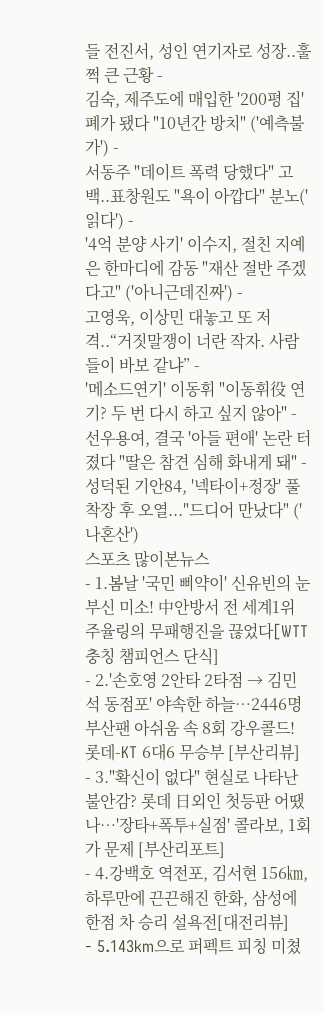들 전진서, 성인 연기자로 성장..훌쩍 큰 근황 -
김숙, 제주도에 매입한 '200평 집' 폐가 됐다 "10년간 방치" ('예측불가') -
서동주 "데이트 폭력 당했다" 고백..표창원도 "욕이 아깝다" 분노('읽다') -
'4억 분양 사기' 이수지, 절친 지예은 한마디에 감동 "재산 절반 주겠다고" ('아니근데진짜') -
고영욱, 이상민 대놓고 또 저격..“거짓말쟁이 너란 작자. 사람들이 바보 같냐” -
'메소드연기' 이동휘 "이동휘役 연기? 두 번 다시 하고 싶지 않아" -
선우용여, 결국 '아들 편애' 논란 터졌다 "딸은 참견 심해 화내게 돼" -
성덕된 기안84, '넥타이+정장' 풀착장 후 오열..."드디어 만났다" ('나혼산')
스포츠 많이본뉴스
- 1.봄날 '국민 삐약이' 신유빈의 눈부신 미소! 中안방서 전 세계1위 주율링의 무패행진을 끊었다[WTT 충칭 챔피언스 단식]
- 2.'손호영 2안타 2타점 → 김민석 동점포' 야속한 하늘…2446명 부산팬 아쉬움 속 8회 강우콜드! 롯데-KT 6대6 무승부 [부산리뷰]
- 3."확신이 없다" 현실로 나타난 불안감? 롯데 日외인 첫등판 어땠나…'장타+폭투+실점' 콜라보, 1회가 문제 [부산리포트]
- 4.강백호 역전포, 김서현 156㎞, 하루만에 끈끈해진 한화, 삼성에 한점 차 승리 설욕전[대전리뷰]
- 5.143km으로 퍼펙트 피칭 미쳤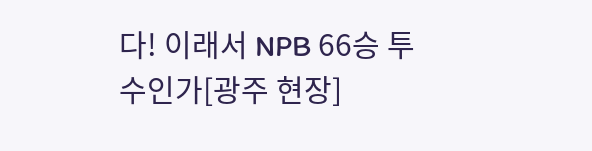다! 이래서 NPB 66승 투수인가[광주 현장]